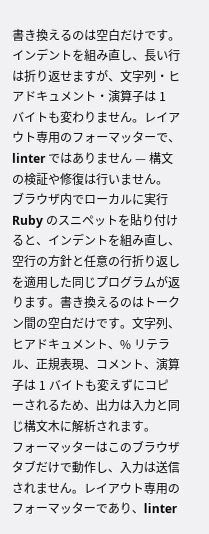書き換えるのは空白だけです。インデントを組み直し、長い行は折り返せますが、文字列・ヒアドキュメント・演算子は 1 バイトも変わりません。レイアウト専用のフォーマッターで、linter ではありません — 構文の検証や修復は行いません。
ブラウザ内でローカルに実行Ruby のスニペットを貼り付けると、インデントを組み直し、空行の方針と任意の行折り返しを適用した同じプログラムが返ります。書き換えるのはトークン間の空白だけです。文字列、ヒアドキュメント、% リテラル、正規表現、コメント、演算子は 1 バイトも変えずにコピーされるため、出力は入力と同じ構文木に解析されます。
フォーマッターはこのブラウザタブだけで動作し、入力は送信されません。レイアウト専用のフォーマッターであり、linter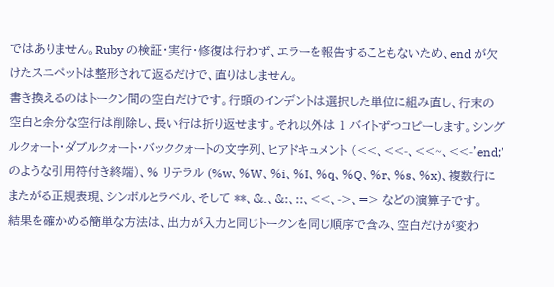ではありません。Ruby の検証・実行・修復は行わず、エラーを報告することもないため、end が欠けたスニペットは整形されて返るだけで、直りはしません。
書き換えるのはトークン間の空白だけです。行頭のインデントは選択した単位に組み直し、行末の空白と余分な空行は削除し、長い行は折り返せます。それ以外は 1 バイトずつコピーします。シングルクォート・ダブルクォート・バッククォートの文字列、ヒアドキュメント (<<、<<-、<<~、<<-'end;' のような引用符付き終端)、% リテラル (%w、%W、%i、%I、%q、%Q、%r、%s、%x)、複数行にまたがる正規表現、シンボルとラベル、そして **、&.、&:、::、<<、->、=> などの演算子です。
結果を確かめる簡単な方法は、出力が入力と同じトークンを同じ順序で含み、空白だけが変わ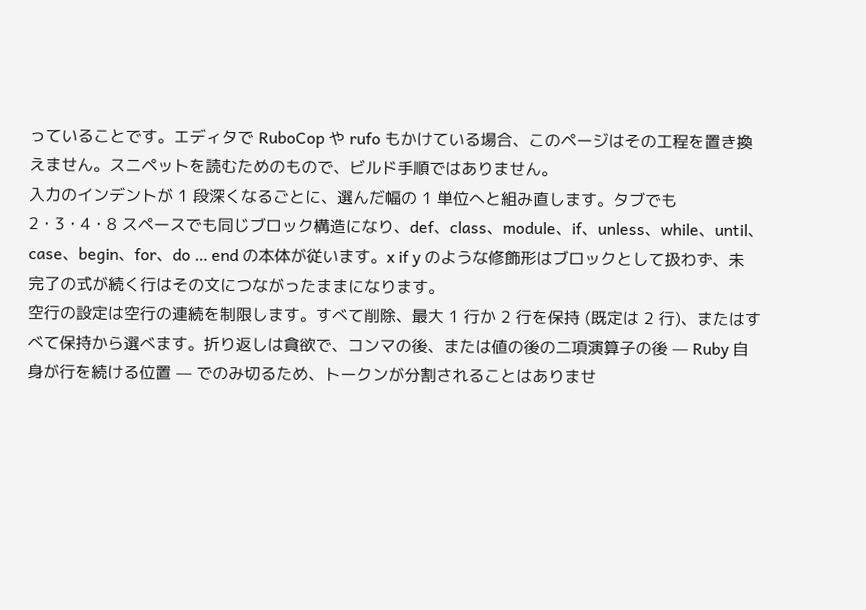っていることです。エディタで RuboCop や rufo もかけている場合、このページはその工程を置き換えません。スニペットを読むためのもので、ビルド手順ではありません。
入力のインデントが 1 段深くなるごとに、選んだ幅の 1 単位へと組み直します。タブでも 2・3・4・8 スペースでも同じブロック構造になり、def、class、module、if、unless、while、until、case、begin、for、do … end の本体が従います。x if y のような修飾形はブロックとして扱わず、未完了の式が続く行はその文につながったままになります。
空行の設定は空行の連続を制限します。すべて削除、最大 1 行か 2 行を保持 (既定は 2 行)、またはすべて保持から選べます。折り返しは貪欲で、コンマの後、または値の後の二項演算子の後 — Ruby 自身が行を続ける位置 — でのみ切るため、トークンが分割されることはありませ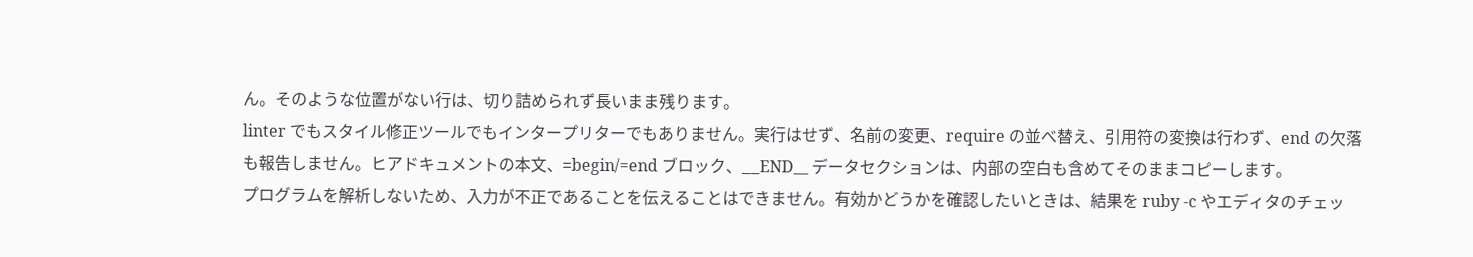ん。そのような位置がない行は、切り詰められず長いまま残ります。
linter でもスタイル修正ツールでもインタープリターでもありません。実行はせず、名前の変更、require の並べ替え、引用符の変換は行わず、end の欠落も報告しません。ヒアドキュメントの本文、=begin/=end ブロック、__END__ データセクションは、内部の空白も含めてそのままコピーします。
プログラムを解析しないため、入力が不正であることを伝えることはできません。有効かどうかを確認したいときは、結果を ruby -c やエディタのチェッ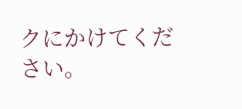クにかけてください。